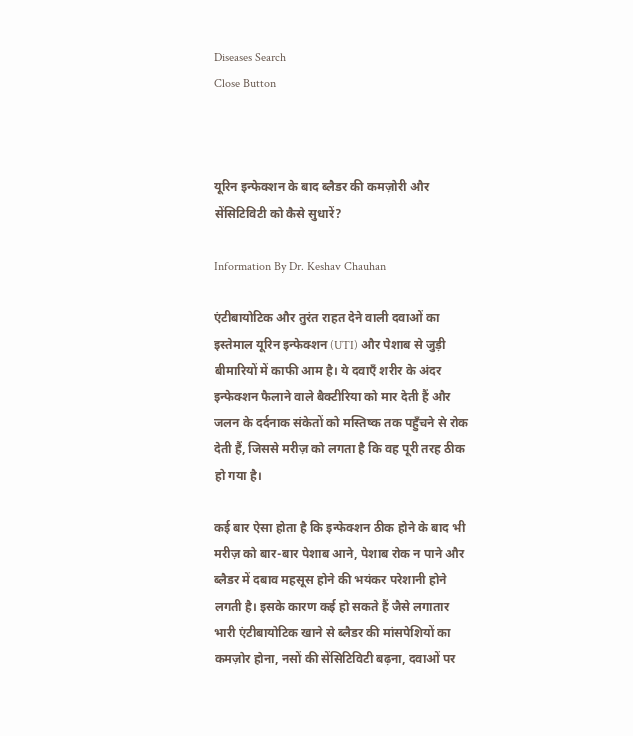Diseases Search
Close Button



यूरिन इन्फेक्शन के बाद ब्लैडर की कमज़ोरी और सेंसिटिविटी को कैसे सुधारें?

Information By Dr. Keshav Chauhan

एंटीबायोटिक और तुरंत राहत देने वाली दवाओं का इस्तेमाल यूरिन इन्फेक्शन (UTI) और पेशाब से जुड़ी बीमारियों में काफी आम है। ये दवाएँ शरीर के अंदर इन्फेक्शन फैलाने वाले बैक्टीरिया को मार देती हैं और जलन के दर्दनाक संकेतों को मस्तिष्क तक पहुँचने से रोक देती हैं, जिससे मरीज़ को लगता है कि वह पूरी तरह ठीक हो गया है।

कई बार ऐसा होता है कि इन्फेक्शन ठीक होने के बाद भी मरीज़ को बार-बार पेशाब आने, पेशाब रोक न पाने और ब्लैडर में दबाव महसूस होने की भयंकर परेशानी होने लगती है। इसके कारण कई हो सकते हैं जैसे लगातार भारी एंटीबायोटिक खाने से ब्लैडर की मांसपेशियों का कमज़ोर होना, नसों की सेंसिटिविटी बढ़ना, दवाओं पर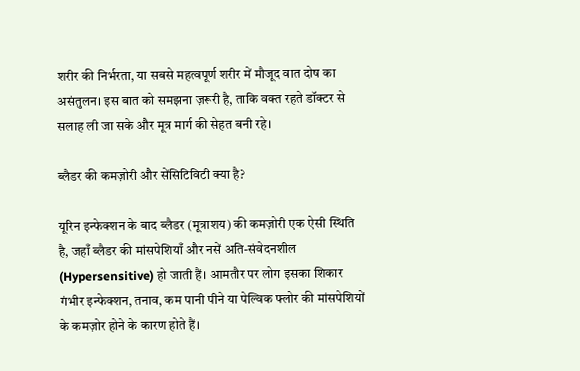शरीर की निर्भरता, या सबसे महत्वपूर्ण शरीर में मौजूद वात दोष का असंतुलन। इस बात को समझना ज़रूरी है, ताकि वक्त रहते डॉक्टर से सलाह ली जा सके और मूत्र मार्ग की सेहत बनी रहे।

ब्लैडर की कमज़ोरी और सेंसिटिविटी क्या है?

यूरिन इन्फेक्शन के बाद ब्लैडर (मूत्राशय) की कमज़ोरी एक ऐसी स्थिति है, जहाँ ब्लैडर की मांसपेशियाँ और नसें अति-संवेदनशील (Hypersensitive) हो जाती हैं। आमतौर पर लोग इसका शिकार गंभीर इन्फेक्शन, तनाव, कम पानी पीने या पेल्विक फ्लोर की मांसपेशियों के कमज़ोर होने के कारण होते हैं।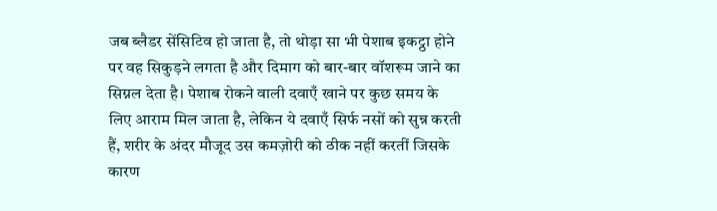जब ब्लैडर सेंसिटिव हो जाता है, तो थोड़ा सा भी पेशाब इकट्ठा होने पर वह सिकुड़ने लगता है और दिमाग को बार-बार वॉशरूम जाने का सिग्नल देता है। पेशाब रोकने वाली दवाएँ खाने पर कुछ समय के लिए आराम मिल जाता है, लेकिन ये दवाएँ सिर्फ नसों को सुन्न करती हैं, शरीर के अंदर मौजूद उस कमज़ोरी को ठीक नहीं करतीं जिसके कारण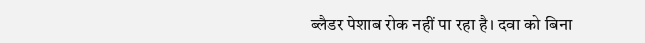ब्लैडर पेशाब रोक नहीं पा रहा है। दवा को बिना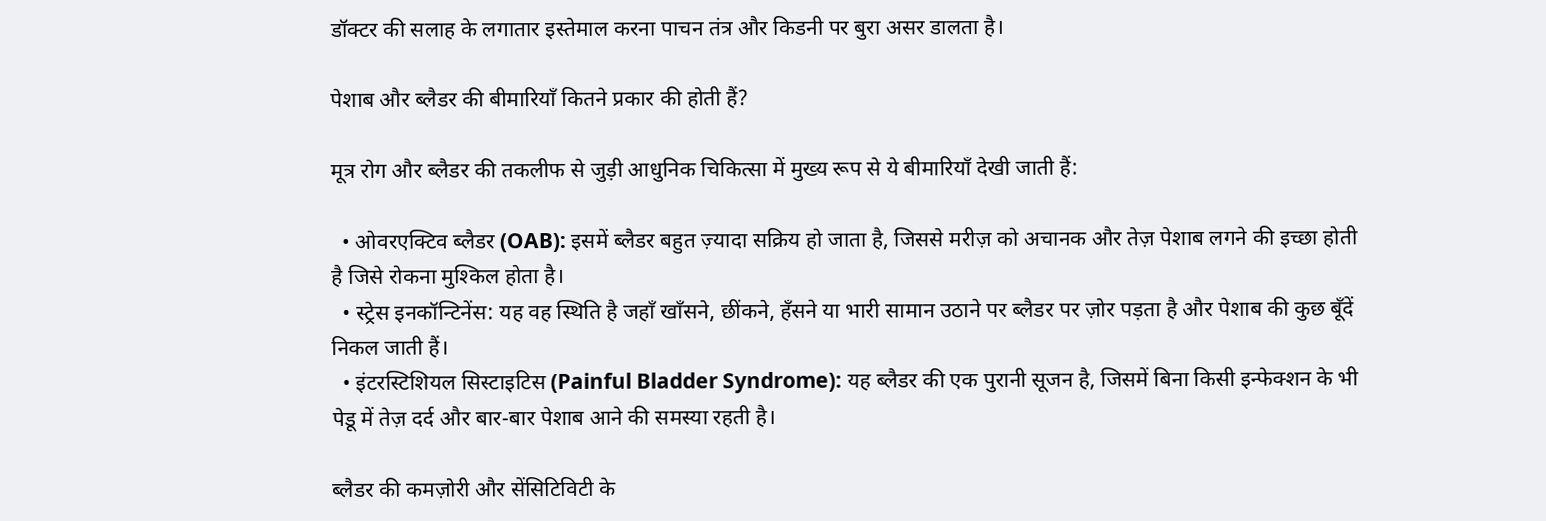डॉक्टर की सलाह के लगातार इस्तेमाल करना पाचन तंत्र और किडनी पर बुरा असर डालता है।

पेशाब और ब्लैडर की बीमारियाँ कितने प्रकार की होती हैं?

मूत्र रोग और ब्लैडर की तकलीफ से जुड़ी आधुनिक चिकित्सा में मुख्य रूप से ये बीमारियाँ देखी जाती हैं:

  • ओवरएक्टिव ब्लैडर (OAB): इसमें ब्लैडर बहुत ज़्यादा सक्रिय हो जाता है, जिससे मरीज़ को अचानक और तेज़ पेशाब लगने की इच्छा होती है जिसे रोकना मुश्किल होता है।
  • स्ट्रेस इनकॉन्टिनेंस: यह वह स्थिति है जहाँ खाँसने, छींकने, हँसने या भारी सामान उठाने पर ब्लैडर पर ज़ोर पड़ता है और पेशाब की कुछ बूँदें निकल जाती हैं।
  • इंटरस्टिशियल सिस्टाइटिस (Painful Bladder Syndrome): यह ब्लैडर की एक पुरानी सूजन है, जिसमें बिना किसी इन्फेक्शन के भी पेडू में तेज़ दर्द और बार-बार पेशाब आने की समस्या रहती है।

ब्लैडर की कमज़ोरी और सेंसिटिविटी के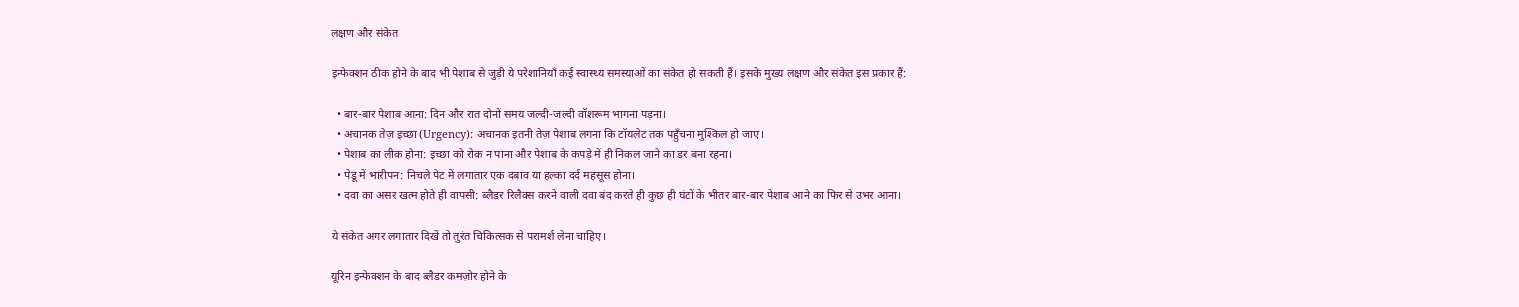लक्षण और संकेत

इन्फेक्शन ठीक होने के बाद भी पेशाब से जुड़ी ये परेशानियाँ कई स्वास्थ्य समस्याओं का संकेत हो सकती हैं। इसके मुख्य लक्षण और संकेत इस प्रकार हैं:

  • बार-बार पेशाब आना: दिन और रात दोनों समय जल्दी-जल्दी वॉशरूम भागना पड़ना।
  • अचानक तेज़ इच्छा (Urgency): अचानक इतनी तेज़ पेशाब लगना कि टॉयलेट तक पहुँचना मुश्किल हो जाए।
  • पेशाब का लीक होना: इच्छा को रोक न पाना और पेशाब के कपड़े में ही निकल जाने का डर बना रहना।
  • पेडू में भारीपन: निचले पेट में लगातार एक दबाव या हल्का दर्द महसूस होना।
  • दवा का असर खत्म होते ही वापसी: ब्लैडर रिलैक्स करने वाली दवा बंद करते ही कुछ ही घंटों के भीतर बार-बार पेशाब आने का फिर से उभर आना।

ये संकेत अगर लगातार दिखें तो तुरंत चिकित्सक से परामर्श लेना चाहिए।

यूरिन इन्फेक्शन के बाद ब्लैडर कमज़ोर होने के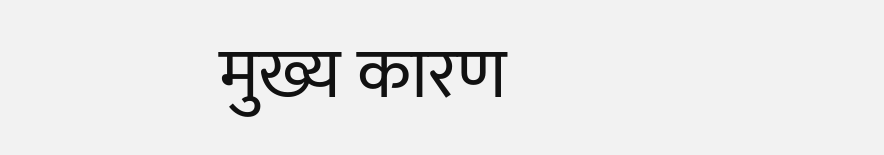मुख्य कारण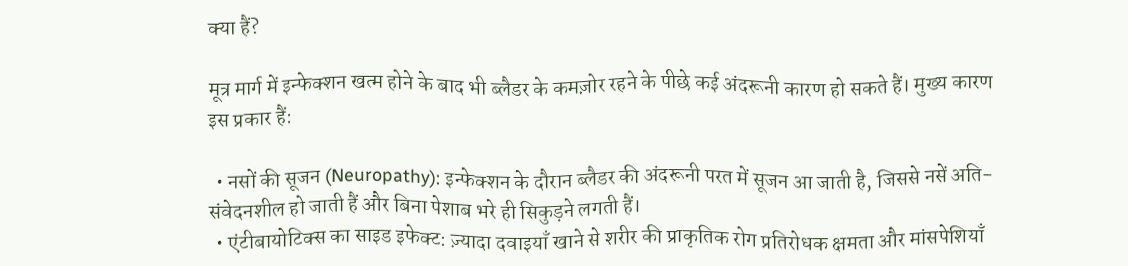क्या हैं?

मूत्र मार्ग में इन्फेक्शन खत्म होने के बाद भी ब्लैडर के कमज़ोर रहने के पीछे कई अंदरूनी कारण हो सकते हैं। मुख्य कारण इस प्रकार हैं:

  • नसों की सूजन (Neuropathy): इन्फेक्शन के दौरान ब्लैडर की अंदरूनी परत में सूजन आ जाती है, जिससे नसें अति-संवेदनशील हो जाती हैं और बिना पेशाब भरे ही सिकुड़ने लगती हैं।
  • एंटीबायोटिक्स का साइड इफेक्ट: ज़्यादा दवाइयाँ खाने से शरीर की प्राकृतिक रोग प्रतिरोधक क्षमता और मांसपेशियाँ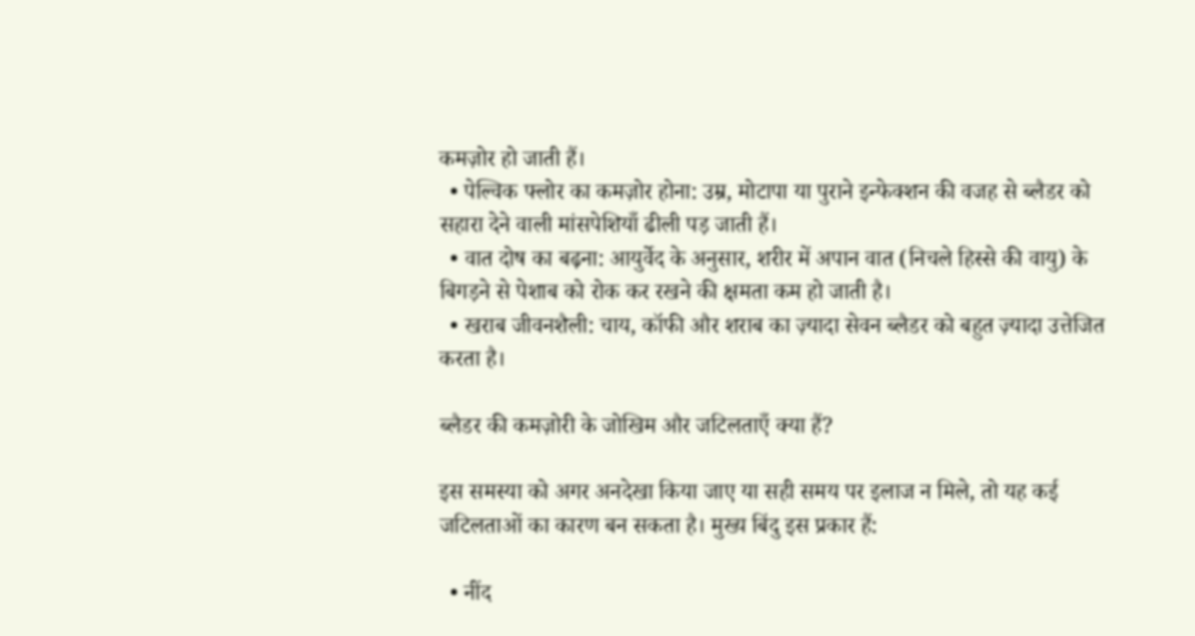कमज़ोर हो जाती हैं।
  • पेल्विक फ्लोर का कमज़ोर होना: उम्र, मोटापा या पुराने इन्फेक्शन की वजह से ब्लैडर को सहारा देने वाली मांसपेशियाँ ढीली पड़ जाती हैं।
  • वात दोष का बढ़ना: आयुर्वेद के अनुसार, शरीर में अपान वात (निचले हिस्से की वायु) के बिगड़ने से पेशाब को रोक कर रखने की क्षमता कम हो जाती है।
  • खराब जीवनशैली: चाय, कॉफी और शराब का ज़्यादा सेवन ब्लैडर को बहुत ज़्यादा उत्तेजित करता है।

ब्लैडर की कमज़ोरी के जोखिम और जटिलताएँ क्या हैं?

इस समस्या को अगर अनदेखा किया जाए या सही समय पर इलाज न मिले, तो यह कई जटिलताओं का कारण बन सकता है। मुख्य बिंदु इस प्रकार हैं:

  • नींद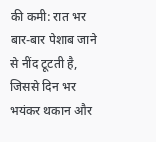की कमी: रात भर बार-बार पेशाब जाने से नींद टूटती है, जिससे दिन भर भयंकर थकान और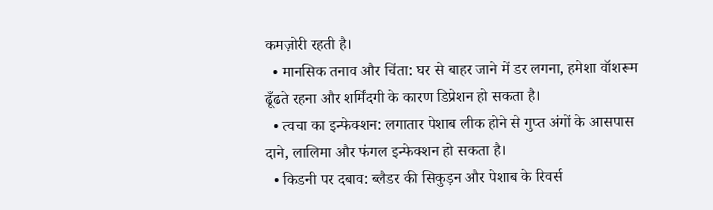कमज़ोरी रहती है।
  • मानसिक तनाव और चिंता: घर से बाहर जाने में डर लगना, हमेशा वॉशरूम ढूँढते रहना और शर्मिंदगी के कारण डिप्रेशन हो सकता है।
  • त्वचा का इन्फेक्शन: लगातार पेशाब लीक होने से गुप्त अंगों के आसपास दाने, लालिमा और फंगल इन्फेक्शन हो सकता है।
  • किडनी पर दबाव: ब्लैडर की सिकुड़न और पेशाब के रिवर्स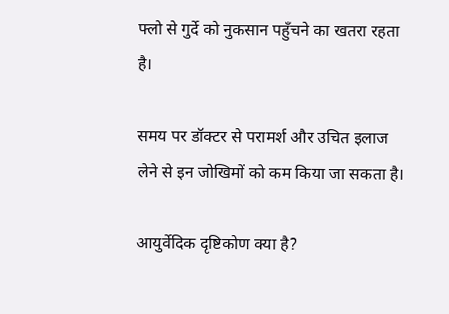फ्लो से गुर्दे को नुकसान पहुँचने का खतरा रहता है।

समय पर डॉक्टर से परामर्श और उचित इलाज लेने से इन जोखिमों को कम किया जा सकता है।

आयुर्वेदिक दृष्टिकोण क्या है?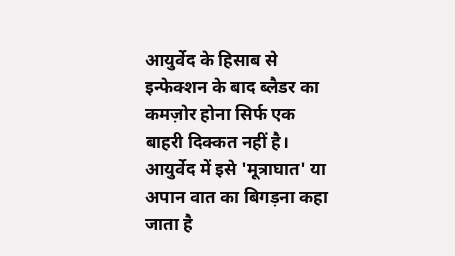आयुर्वेद के हिसाब से इन्फेक्शन के बाद ब्लैडर का कमज़ोर होना सिर्फ एक बाहरी दिक्कत नहीं है। आयुर्वेद में इसे 'मूत्राघात' या अपान वात का बिगड़ना कहा जाता है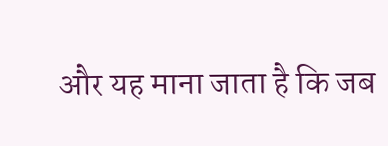और यह माना जाता है कि जब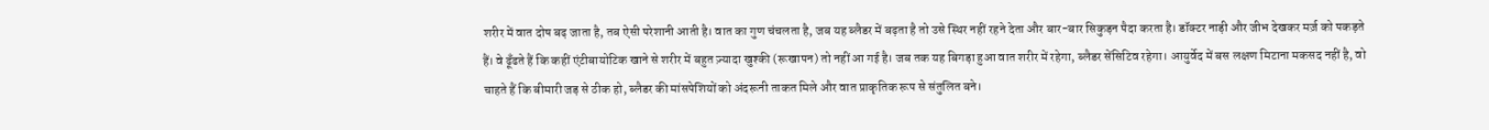शरीर में वात दोष बढ़ जाता है, तब ऐसी परेशानी आती है। वात का गुण चंचलता है, जब यह ब्लैडर में बढ़ता है तो उसे स्थिर नहीं रहने देता और बार-बार सिकुड़न पैदा करता है। डॉक्टर नाड़ी और जीभ देखकर मर्ज़ को पकड़ते हैं। वे ढूँढते हैं कि कहीं एंटीबायोटिक खाने से शरीर में बहुत ज़्यादा खुश्की (रूखापन) तो नहीं आ गई है। जब तक यह बिगड़ा हुआ वात शरीर में रहेगा, ब्लैडर सेंसिटिव रहेगा। आयुर्वेद में बस लक्षण मिटाना मकसद नहीं है, वो चाहते हैं कि बीमारी जड़ से ठीक हो, ब्लैडर की मांसपेशियों को अंदरूनी ताकत मिले और वात प्राकृतिक रूप से संतुलित बने।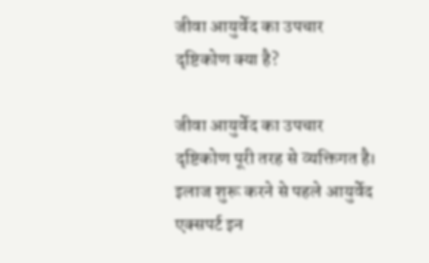जीवा आयुर्वेद का उपचार दृष्टिकोण क्या है?

जीवा आयुर्वेद का उपचार दृष्टिकोण पूरी तरह से व्यक्तिगत है। इलाज शुरू करने से पहले आयुर्वेद एक्सपर्ट इन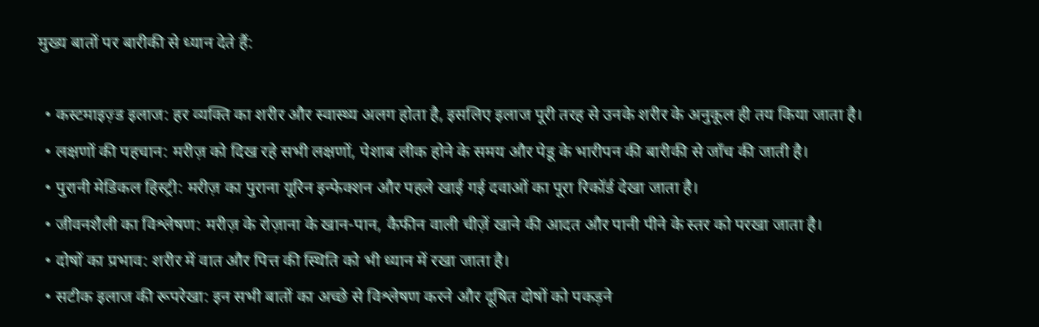मुख्य बातों पर बारीकी से ध्यान देते हैं:

  • कस्टमाइज़्ड इलाज: हर व्यक्ति का शरीर और स्वास्थ्य अलग होता है, इसलिए इलाज पूरी तरह से उनके शरीर के अनुकूल ही तय किया जाता है।
  • लक्षणों की पहचान: मरीज़ को दिख रहे सभी लक्षणों, पेशाब लीक होने के समय और पेडू के भारीपन की बारीकी से जाँच की जाती है।
  • पुरानी मेडिकल हिस्ट्री: मरीज़ का पुराना यूरिन इन्फेक्शन और पहले खाई गई दवाओं का पूरा रिकॉर्ड देखा जाता है।
  • जीवनशैली का विश्लेषण: मरीज़ के रोज़ाना के खान-पान, कैफीन वाली चीज़ें खाने की आदत और पानी पीने के स्तर को परखा जाता है।
  • दोषों का प्रभाव: शरीर में वात और पित्त की स्थिति को भी ध्यान में रखा जाता है।
  • सटीक इलाज की रूपरेखा: इन सभी बातों का अच्छे से विश्लेषण करने और दूषित दोषों को पकड़ने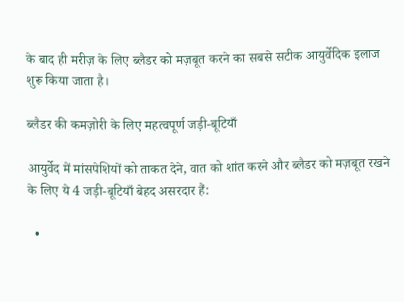के बाद ही मरीज़ के लिए ब्लैडर को मज़बूत करने का सबसे सटीक आयुर्वेदिक इलाज शुरू किया जाता है।

ब्लैडर की कमज़ोरी के लिए महत्वपूर्ण जड़ी-बूटियाँ

आयुर्वेद में मांसपेशियों को ताकत देने, वात को शांत करने और ब्लैडर को मज़बूत रखने के लिए ये 4 जड़ी-बूटियाँ बेहद असरदार हैं:

  •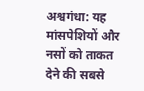अश्वगंधा: यह मांसपेशियों और नसों को ताकत देने की सबसे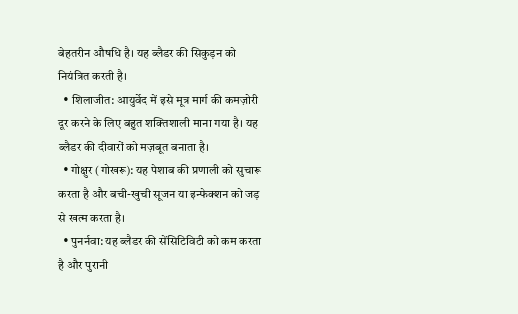बेहतरीन औषधि है। यह ब्लैडर की सिकुड़न को नियंत्रित करती है।
  • शिलाजीत: आयुर्वेद में इसे मूत्र मार्ग की कमज़ोरी दूर करने के लिए बहुत शक्तिशाली माना गया है। यह ब्लैडर की दीवारों को मज़बूत बनाता है।
  • गोक्षुर (गोखरू): यह पेशाब की प्रणाली को सुचारू करता है और बची-खुची सूजन या इन्फेक्शन को जड़ से खत्म करता है।
  • पुनर्नवा: यह ब्लैडर की सेंसिटिविटी को कम करता है और पुरानी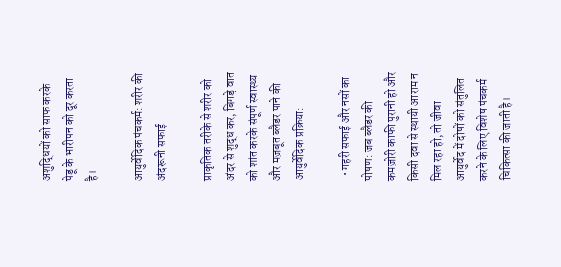अशुद्धियों को साफ करके पेडू के भारीपन को दूर करता है।

आयुर्वेदिक पंचकर्म: शरीर की अंदरूनी सफाई

प्राकृतिक तरीके से शरीर को अंदर से शुद्ध कर, बिगड़े वात को शांत करके संपूर्ण स्वास्थ्य और मज़बूत ब्लैडर पाने की आयुर्वेदिक प्रक्रिया:

  • गहरी सफाई और नसों का पोषण: जब ब्लैडर की कमज़ोरी काफी पुरानी हो और किसी दवा से स्थायी आराम न मिल रहा हो, तो जीवा आयुर्वेद में दोषों को संतुलित करने के लिए विशेष पंचकर्म चिकित्सा की जाती है।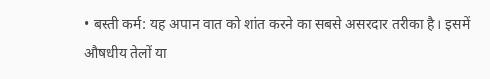• बस्ती कर्म: यह अपान वात को शांत करने का सबसे असरदार तरीका है। इसमें औषधीय तेलों या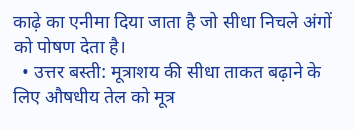काढ़े का एनीमा दिया जाता है जो सीधा निचले अंगों को पोषण देता है।
  • उत्तर बस्ती: मूत्राशय की सीधा ताकत बढ़ाने के लिए औषधीय तेल को मूत्र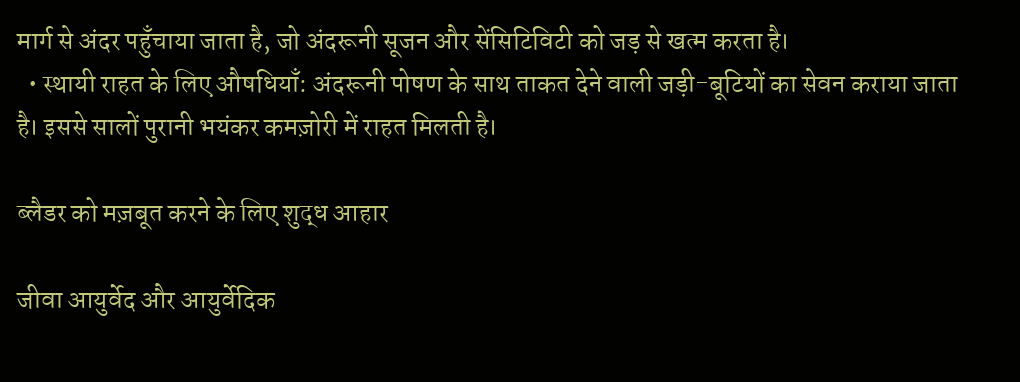मार्ग से अंदर पहुँचाया जाता है, जो अंदरूनी सूजन और सेंसिटिविटी को जड़ से खत्म करता है।
  • स्थायी राहत के लिए औषधियाँ: अंदरूनी पोषण के साथ ताकत देने वाली जड़ी-बूटियों का सेवन कराया जाता है। इससे सालों पुरानी भयंकर कमज़ोरी में राहत मिलती है।

ब्लैडर को मज़बूत करने के लिए शुद्ध आहार

जीवा आयुर्वेद और आयुर्वेदिक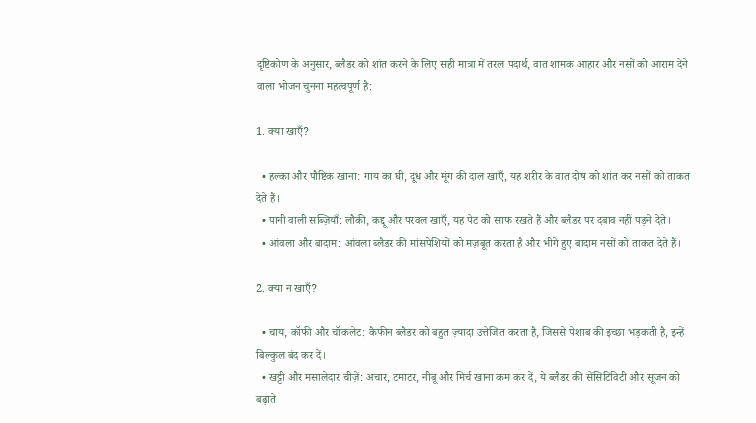दृष्टिकोण के अनुसार, ब्लैडर को शांत करने के लिए सही मात्रा में तरल पदार्थ, वात शामक आहार और नसों को आराम देने वाला भोजन चुनना महत्वपूर्ण है:

1. क्या खाएँ?

  • हल्का और पौष्टिक खाना: गाय का घी, दूध और मूंग की दाल खाएँ, यह शरीर के वात दोष को शांत कर नसों को ताकत देते हैं।
  • पानी वाली सब्ज़ियाँ: लौकी, कद्दू और परवल खाएँ, यह पेट को साफ रखते हैं और ब्लैडर पर दबाव नहीं पड़ने देते।
  • आंवला और बादाम: आंवला ब्लैडर की मांसपेशियों को मज़बूत करता है और भीगे हुए बादाम नसों को ताकत देते हैं।

2. क्या न खाएँ?

  • चाय, कॉफी और चॉकलेट: कैफीन ब्लैडर को बहुत ज़्यादा उत्तेजित करता है, जिससे पेशाब की इच्छा भड़कती है, इन्हें बिल्कुल बंद कर दें।
  • खट्टी और मसालेदार चीज़ें: अचार, टमाटर, नीबू और मिर्च खाना कम कर दें, ये ब्लैडर की सेंसिटिविटी और सूजन को बढ़ाते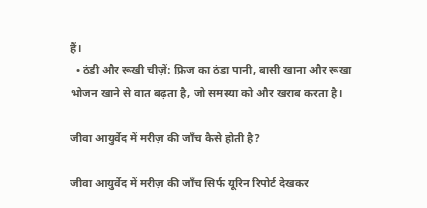हैं।
  • ठंडी और रूखी चीज़ें: फ्रिज का ठंडा पानी, बासी खाना और रूखा भोजन खाने से वात बढ़ता है, जो समस्या को और खराब करता है।

जीवा आयुर्वेद में मरीज़ की जाँच कैसे होती है?

जीवा आयुर्वेद में मरीज़ की जाँच सिर्फ यूरिन रिपोर्ट देखकर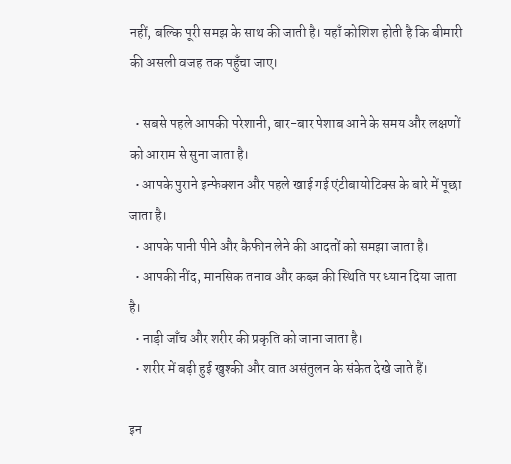नहीं, बल्कि पूरी समझ के साथ की जाती है। यहाँ कोशिश होती है कि बीमारी की असली वजह तक पहुँचा जाए।

  • सबसे पहले आपकी परेशानी, बार-बार पेशाब आने के समय और लक्षणों को आराम से सुना जाता है।
  • आपके पुराने इन्फेक्शन और पहले खाई गई एंटीबायोटिक्स के बारे में पूछा जाता है।
  • आपके पानी पीने और कैफीन लेने की आदतों को समझा जाता है।
  • आपकी नींद, मानसिक तनाव और कब्ज़ की स्थिति पर ध्यान दिया जाता है।
  • नाड़ी जाँच और शरीर की प्रकृति को जाना जाता है।
  • शरीर में बढ़ी हुई खुश्की और वात असंतुलन के संकेत देखे जाते हैं।

इन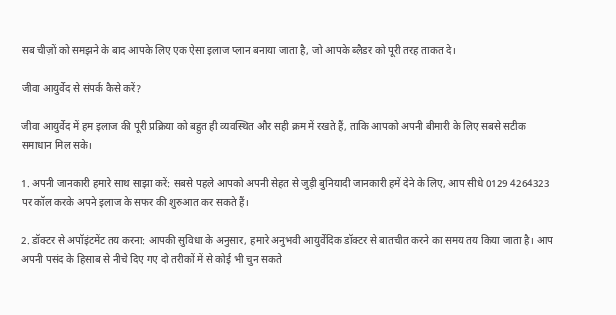सब चीज़ों को समझने के बाद आपके लिए एक ऐसा इलाज प्लान बनाया जाता है, जो आपके ब्लैडर को पूरी तरह ताकत दे।

जीवा आयुर्वेद से संपर्क कैसे करें?

जीवा आयुर्वेद में हम इलाज की पूरी प्रक्रिया को बहुत ही व्यवस्थित और सही क्रम में रखते हैं, ताकि आपको अपनी बीमारी के लिए सबसे सटीक समाधान मिल सके।

1. अपनी जानकारी हमारे साथ साझा करें: सबसे पहले आपको अपनी सेहत से जुड़ी बुनियादी जानकारी हमें देने के लिए, आप सीधे 0129 4264323 पर कॉल करके अपने इलाज के सफर की शुरुआत कर सकते हैं।

2. डॉक्टर से अपॉइंटमेंट तय करना: आपकी सुविधा के अनुसार, हमारे अनुभवी आयुर्वेदिक डॉक्टर से बातचीत करने का समय तय किया जाता है। आप अपनी पसंद के हिसाब से नीचे दिए गए दो तरीकों में से कोई भी चुन सकते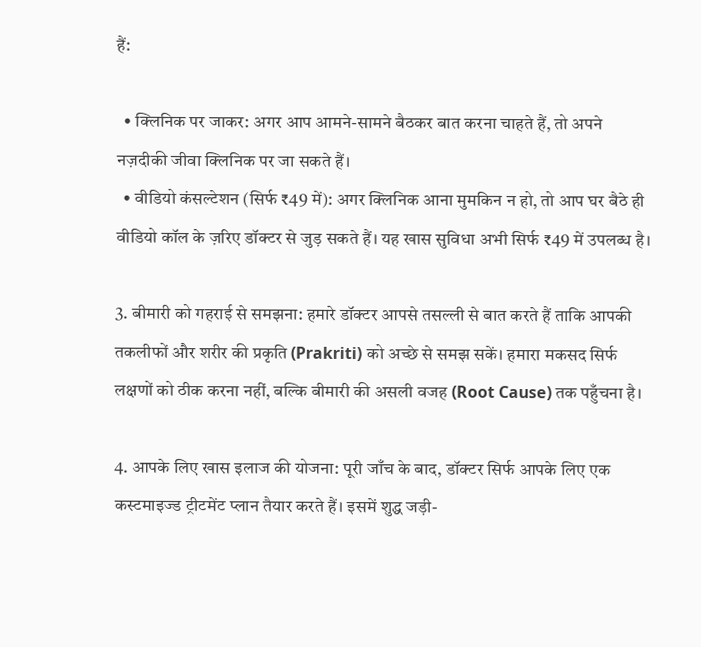हैं:

  • क्लिनिक पर जाकर: अगर आप आमने-सामने बैठकर बात करना चाहते हैं, तो अपने नज़दीकी जीवा क्लिनिक पर जा सकते हैं।
  • वीडियो कंसल्टेशन (सिर्फ ₹49 में): अगर क्लिनिक आना मुमकिन न हो, तो आप घर बैठे ही वीडियो कॉल के ज़रिए डॉक्टर से जुड़ सकते हैं। यह खास सुविधा अभी सिर्फ ₹49 में उपलब्ध है।

3. बीमारी को गहराई से समझना: हमारे डॉक्टर आपसे तसल्ली से बात करते हैं ताकि आपकी तकलीफों और शरीर की प्रकृति (Prakriti) को अच्छे से समझ सकें। हमारा मकसद सिर्फ लक्षणों को ठीक करना नहीं, बल्कि बीमारी की असली वजह (Root Cause) तक पहुँचना है।

4. आपके लिए खास इलाज की योजना: पूरी जाँच के बाद, डॉक्टर सिर्फ आपके लिए एक कस्टमाइज्ड ट्रीटमेंट प्लान तैयार करते हैं। इसमें शुद्ध जड़ी-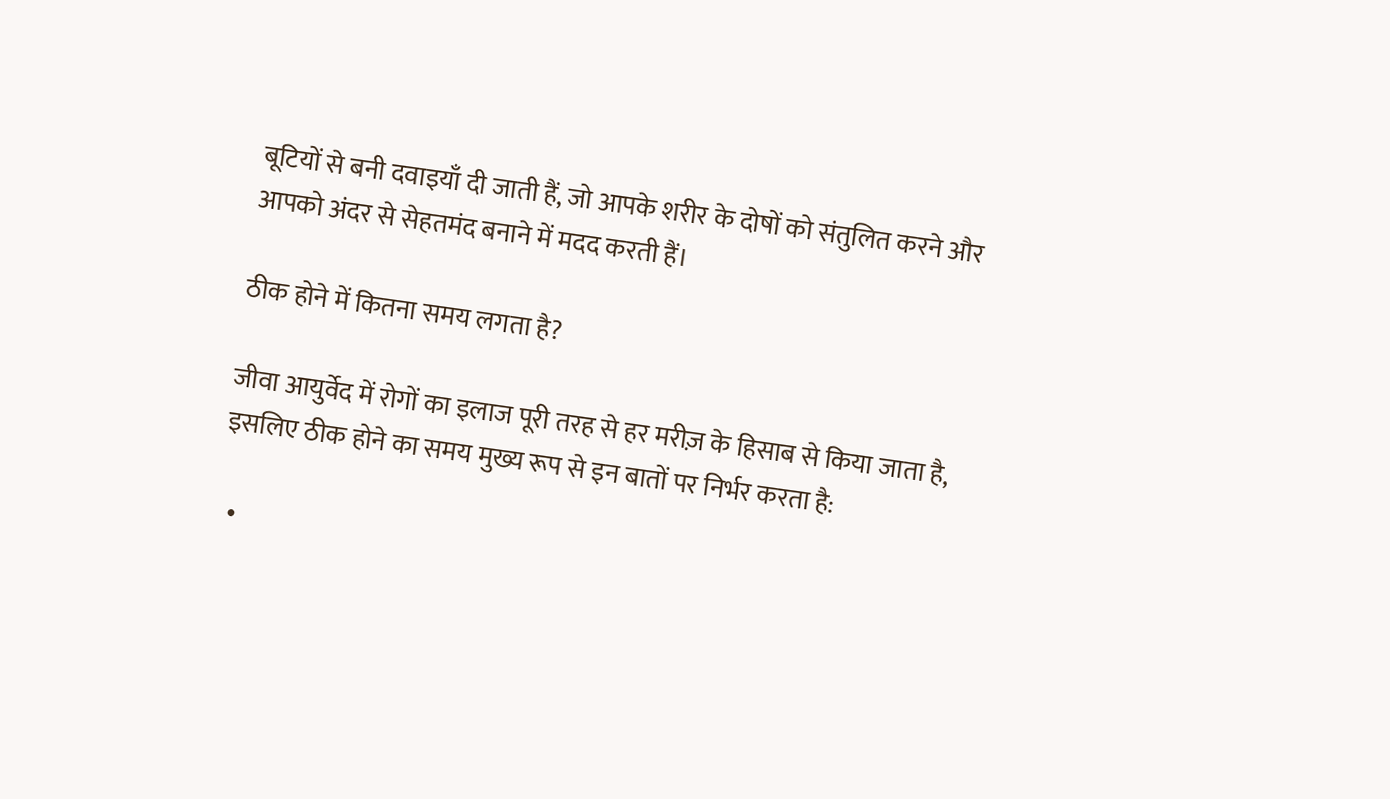बूटियों से बनी दवाइयाँ दी जाती हैं, जो आपके शरीर के दोषों को संतुलित करने और आपको अंदर से सेहतमंद बनाने में मदद करती हैं।

ठीक होने में कितना समय लगता है?

जीवा आयुर्वेद में रोगों का इलाज पूरी तरह से हर मरीज़ के हिसाब से किया जाता है, इसलिए ठीक होने का समय मुख्य रूप से इन बातों पर निर्भर करता है:

  •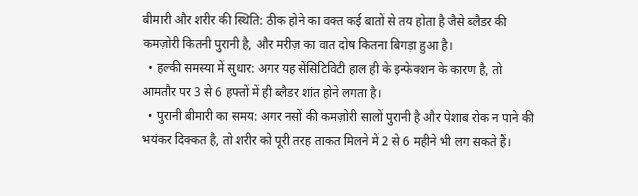बीमारी और शरीर की स्थिति: ठीक होने का वक्त कई बातों से तय होता है जैसे ब्लैडर की कमज़ोरी कितनी पुरानी है, और मरीज़ का वात दोष कितना बिगड़ा हुआ है।
  • हल्की समस्या में सुधार: अगर यह सेंसिटिविटी हाल ही के इन्फेक्शन के कारण है, तो आमतौर पर 3 से 6 हफ्तों में ही ब्लैडर शांत होने लगता है।
  • पुरानी बीमारी का समय: अगर नसों की कमज़ोरी सालों पुरानी है और पेशाब रोक न पाने की भयंकर दिक्कत है, तो शरीर को पूरी तरह ताकत मिलने में 2 से 6 महीने भी लग सकते हैं।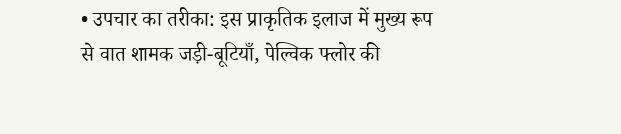• उपचार का तरीका: इस प्राकृतिक इलाज में मुख्य रूप से वात शामक जड़ी-बूटियाँ, पेल्विक फ्लोर की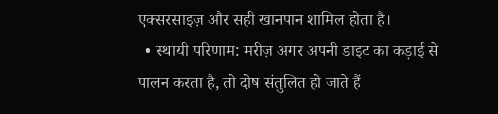एक्सरसाइज़ और सही खानपान शामिल होता है।
  • स्थायी परिणाम: मरीज़ अगर अपनी डाइट का कड़ाई से पालन करता है, तो दोष संतुलित हो जाते हैं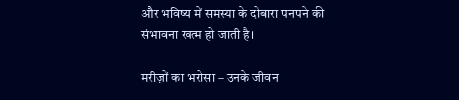और भविष्य में समस्या के दोबारा पनपने की संभावना खत्म हो जाती है।

मरीज़ों का भरोसा – उनके जीवन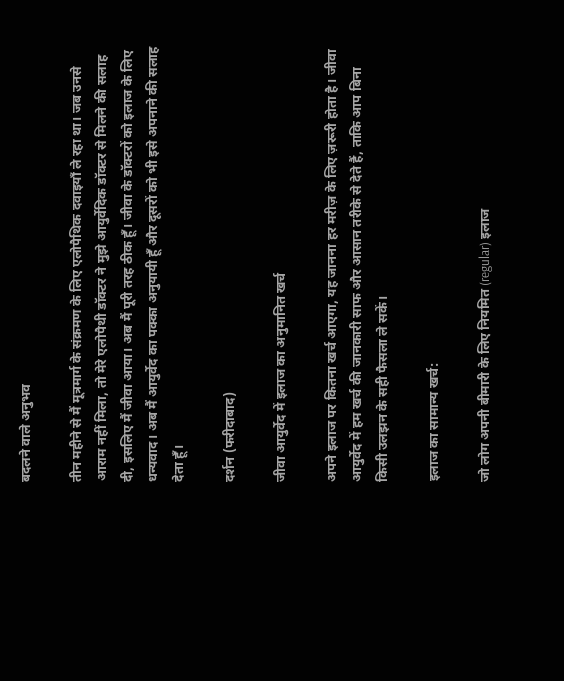बदलने वाले अनुभव

तीन महीने से मैं मूत्रमार्ग के संक्रमण के लिए एलोपैथिक दवाइयाँ ले रहा था। जब उनसे आराम नहीं मिला, तो मेरे एलोपैथी डॉक्टर ने मुझे आयुर्वेदिक डॉक्टर से मिलने की सलाह दी, इसलिए मैं जीवा आया। अब मैं पूरी तरह ठीक हूँ। जीवा के डॉक्टरों को इलाज के लिए धन्यवाद। अब मैं आयुर्वेद का पक्का अनुयायी हूँ और दूसरों को भी इसे अपनाने की सलाह देता हूँ।

दर्शन (फरीदाबाद)

जीवा आयुर्वेद में इलाज का अनुमानित खर्च

अपने इलाज पर कितना खर्च आएगा, यह जानना हर मरीज़ के लिए ज़रूरी होता है। जीवा आयुर्वेद में हम खर्च की जानकारी साफ और आसान तरीके से देते हैं, ताकि आप बिना किसी उलझन के सही फैसला ले सकें।

इलाज का सामान्य खर्च:

जो लोग अपनी बीमारी के लिए नियमित (regular) इलाज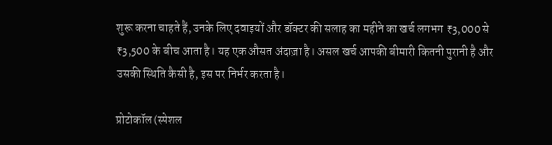शुरू करना चाहते हैं, उनके लिए दवाइयों और डॉक्टर की सलाह का महीने का खर्च लगभग ₹3,000 से ₹3,500 के बीच आता है। यह एक औसत अंदाज़ा है। असल खर्च आपकी बीमारी कितनी पुरानी है और उसकी स्थिति कैसी है, इस पर निर्भर करता है।

प्रोटोकॉल (स्पेशल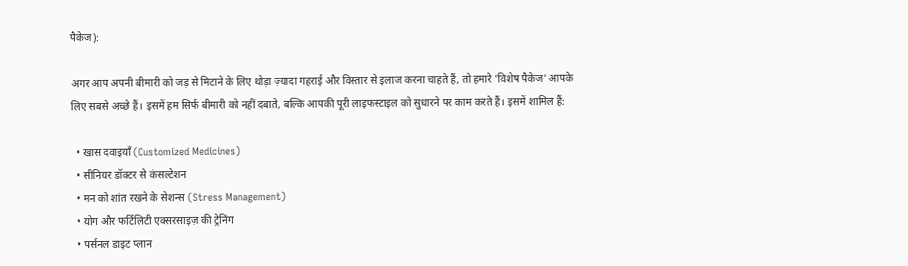पैकेज):

अगर आप अपनी बीमारी को जड़ से मिटाने के लिए थोड़ा ज़्यादा गहराई और विस्तार से इलाज करना चाहते हैं, तो हमारे 'विशेष पैकेज' आपके लिए सबसे अच्छे हैं। इसमें हम सिर्फ बीमारी को नहीं दबाते, बल्कि आपकी पूरी लाइफस्टाइल को सुधारने पर काम करते हैं। इसमें शामिल हैं:

  • खास दवाइयाँ (Customized Medicines)
  • सीनियर डॉक्टर से कंसल्टेशन
  • मन को शांत रखने के सेशन्स (Stress Management)
  • योग और फर्टिलिटी एक्सरसाइज़ की ट्रेनिंग
  • पर्सनल डाइट प्लान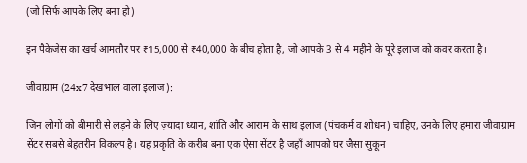(जो सिर्फ आपके लिए बना हो)

इन पैकेजेस का खर्च आमतौर पर ₹15,000 से ₹40,000 के बीच होता है, जो आपके 3 से 4 महीने के पूरे इलाज को कवर करता है।

जीवाग्राम (24x7 देखभाल वाला इलाज):

जिन लोगों को बीमारी से लड़ने के लिए ज़्यादा ध्यान, शांति और आराम के साथ इलाज (पंचकर्म व शोधन) चाहिए, उनके लिए हमारा जीवाग्राम सेंटर सबसे बेहतरीन विकल्प है। यह प्रकृति के करीब बना एक ऐसा सेंटर है जहाँ आपको घर जैसा सुकून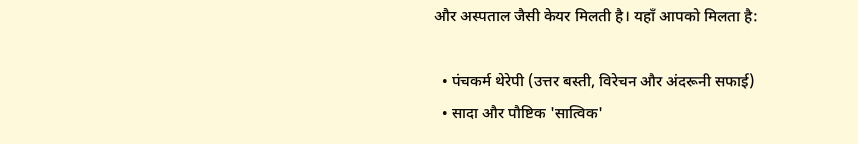और अस्पताल जैसी केयर मिलती है। यहाँ आपको मिलता है:

  • पंचकर्म थेरेपी (उत्तर बस्ती, विरेचन और अंदरूनी सफाई)
  • सादा और पौष्टिक 'सात्विक'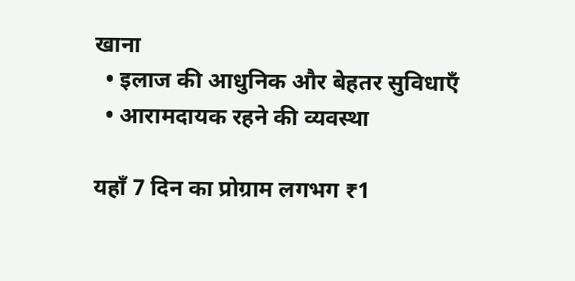खाना
  • इलाज की आधुनिक और बेहतर सुविधाएँ
  • आरामदायक रहने की व्यवस्था

यहाँ 7 दिन का प्रोग्राम लगभग ₹1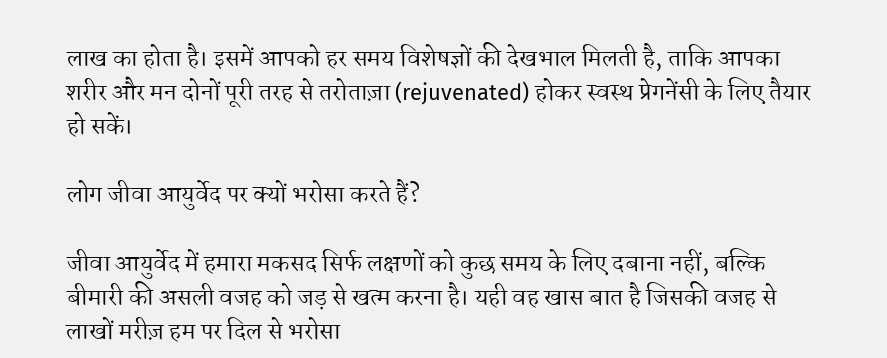लाख का होता है। इसमें आपको हर समय विशेषज्ञों की देखभाल मिलती है, ताकि आपका शरीर और मन दोनों पूरी तरह से तरोताज़ा (rejuvenated) होकर स्वस्थ प्रेगनेंसी के लिए तैयार हो सकें।

लोग जीवा आयुर्वेद पर क्यों भरोसा करते हैं?

जीवा आयुर्वेद में हमारा मकसद सिर्फ लक्षणों को कुछ समय के लिए दबाना नहीं, बल्कि बीमारी की असली वजह को जड़ से खत्म करना है। यही वह खास बात है जिसकी वजह से लाखों मरीज़ हम पर दिल से भरोसा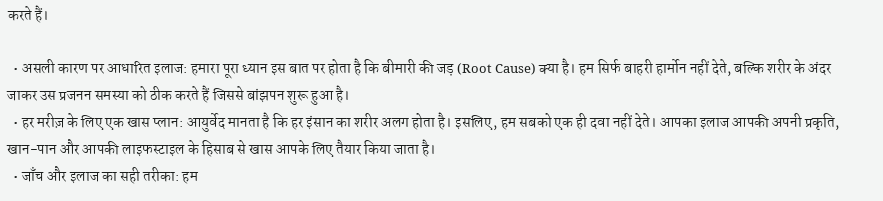करते हैं।

  • असली कारण पर आधारित इलाज: हमारा पूरा ध्यान इस बात पर होता है कि बीमारी की जड़ (Root Cause) क्या है। हम सिर्फ बाहरी हार्मोन नहीं देते, बल्कि शरीर के अंदर जाकर उस प्रजनन समस्या को ठीक करते हैं जिससे बांझपन शुरू हुआ है।
  • हर मरीज़ के लिए एक खास प्लान: आयुर्वेद मानता है कि हर इंसान का शरीर अलग होता है। इसलिए, हम सबको एक ही दवा नहीं देते। आपका इलाज आपकी अपनी प्रकृति, खान-पान और आपकी लाइफस्टाइल के हिसाब से खास आपके लिए तैयार किया जाता है।
  • जाँच और इलाज का सही तरीका: हम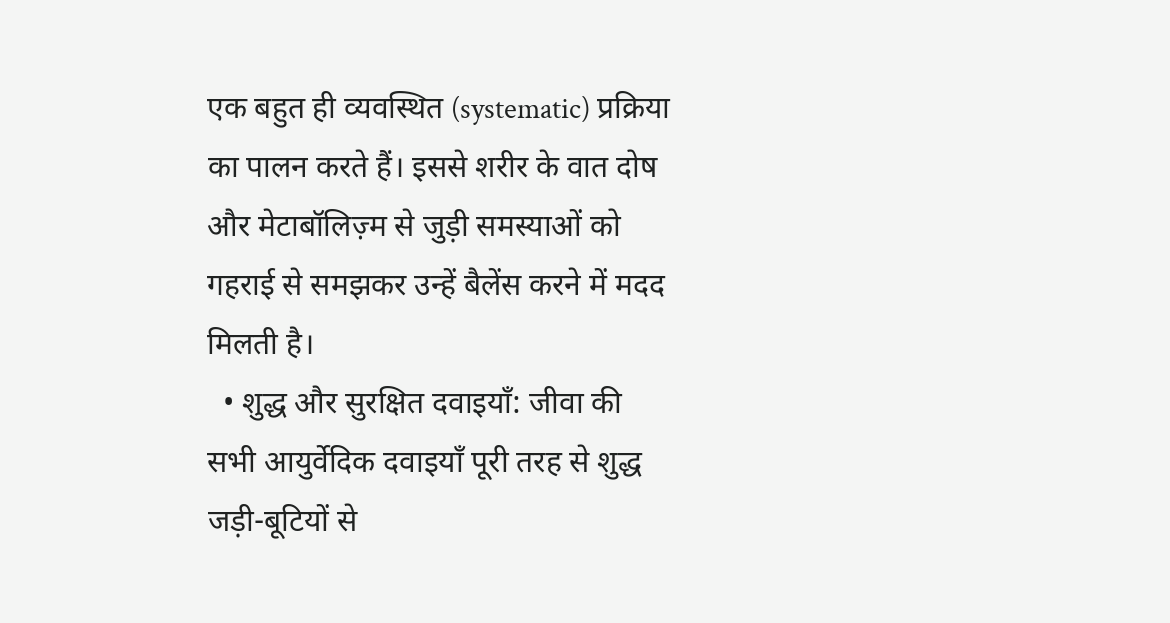एक बहुत ही व्यवस्थित (systematic) प्रक्रिया का पालन करते हैं। इससे शरीर के वात दोष और मेटाबॉलिज़्म से जुड़ी समस्याओं को गहराई से समझकर उन्हें बैलेंस करने में मदद मिलती है।
  • शुद्ध और सुरक्षित दवाइयाँ: जीवा की सभी आयुर्वेदिक दवाइयाँ पूरी तरह से शुद्ध जड़ी-बूटियों से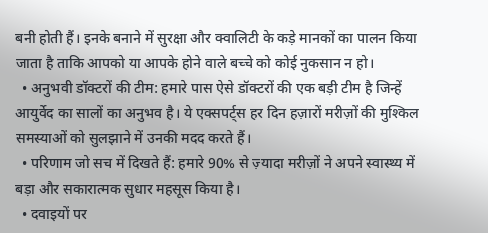बनी होती हैं। इनके बनाने में सुरक्षा और क्वालिटी के कड़े मानकों का पालन किया जाता है ताकि आपको या आपके होने वाले बच्चे को कोई नुकसान न हो।
  • अनुभवी डॉक्टरों की टीम: हमारे पास ऐसे डॉक्टरों की एक बड़ी टीम है जिन्हें आयुर्वेद का सालों का अनुभव है। ये एक्सपर्ट्स हर दिन हज़ारों मरीज़ों की मुश्किल समस्याओं को सुलझाने में उनकी मदद करते हैं।
  • परिणाम जो सच में दिखते हैं: हमारे 90% से ज़्यादा मरीज़ों ने अपने स्वास्थ्य में बड़ा और सकारात्मक सुधार महसूस किया है।
  • दवाइयों पर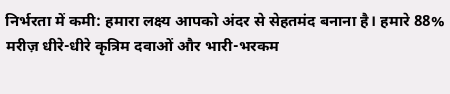निर्भरता में कमी: हमारा लक्ष्य आपको अंदर से सेहतमंद बनाना है। हमारे 88% मरीज़ धीरे-धीरे कृत्रिम दवाओं और भारी-भरकम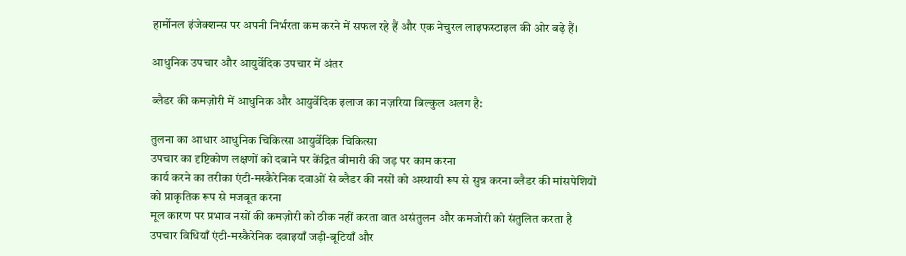हार्मोनल इंजेक्शन्स पर अपनी निर्भरता कम करने में सफल रहे हैं और एक नेचुरल लाइफस्टाइल की ओर बढ़े हैं।

आधुनिक उपचार और आयुर्वेदिक उपचार में अंतर

ब्लैडर की कमज़ोरी में आधुनिक और आयुर्वेदिक इलाज का नज़रिया बिल्कुल अलग है:

तुलना का आधार आधुनिक चिकित्सा आयुर्वेदिक चिकित्सा
उपचार का दृष्टिकोण लक्षणों को दबाने पर केंद्रित बीमारी की जड़ पर काम करना
कार्य करने का तरीका एंटी-मस्कैरेनिक दवाओं से ब्लैडर की नसों को अस्थायी रूप से सुन्न करना ब्लैडर की मांसपेशियों को प्राकृतिक रूप से मजबूत करना
मूल कारण पर प्रभाव नसों की कमज़ोरी को ठीक नहीं करता वात असंतुलन और कमजोरी को संतुलित करता है
उपचार विधियाँ एंटी-मस्कैरेनिक दवाइयाँ जड़ी-बूटियाँ और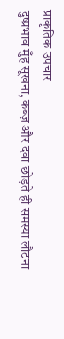प्राकृतिक उपचार
दुष्प्रभाव मुँह सूखना, कब्ज़ और दवा छोड़ते ही समस्या लौटना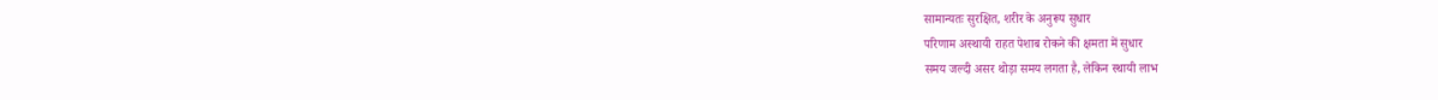सामान्यतः सुरक्षित, शरीर के अनुरूप सुधार
परिणाम अस्थायी राहत पेशाब रोकने की क्षमता में सुधार
समय जल्दी असर थोड़ा समय लगता है, लेकिन स्थायी लाभ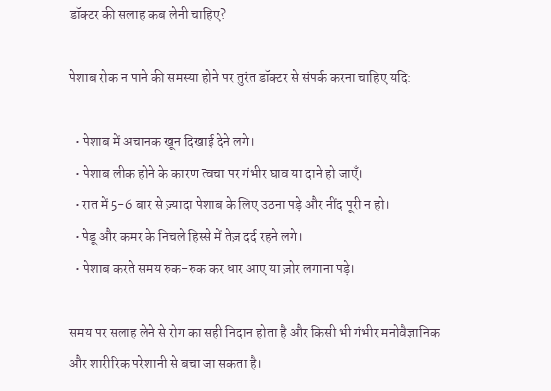डॉक्टर की सलाह कब लेनी चाहिए?

पेशाब रोक न पाने की समस्या होने पर तुरंत डॉक्टर से संपर्क करना चाहिए यदि:

  • पेशाब में अचानक खून दिखाई देने लगे।
  • पेशाब लीक होने के कारण त्वचा पर गंभीर घाव या दाने हो जाएँ।
  • रात में 5-6 बार से ज़्यादा पेशाब के लिए उठना पड़े और नींद पूरी न हो।
  • पेडू और कमर के निचले हिस्से में तेज़ दर्द रहने लगे।
  • पेशाब करते समय रुक-रुक कर धार आए या ज़ोर लगाना पड़े।

समय पर सलाह लेने से रोग का सही निदान होता है और किसी भी गंभीर मनोवैज्ञानिक और शारीरिक परेशानी से बचा जा सकता है।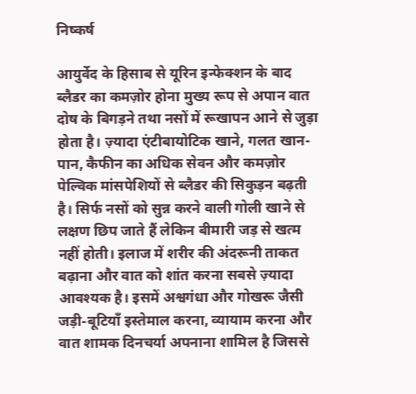निष्कर्ष

आयुर्वेद के हिसाब से यूरिन इन्फेक्शन के बाद ब्लैडर का कमज़ोर होना मुख्य रूप से अपान वात दोष के बिगड़ने तथा नसों में रूखापन आने से जुड़ा होता है। ज़्यादा एंटीबायोटिक खाने, गलत खान-पान, कैफीन का अधिक सेवन और कमज़ोर पेल्विक मांसपेशियों से ब्लैडर की सिकुड़न बढ़ती है। सिर्फ नसों को सुन्न करने वाली गोली खाने से लक्षण छिप जाते हैं लेकिन बीमारी जड़ से खत्म नहीं होती। इलाज में शरीर की अंदरूनी ताकत बढ़ाना और वात को शांत करना सबसे ज़्यादा आवश्यक है। इसमें अश्वगंधा और गोखरू जैसी जड़ी-बूटियाँ इस्तेमाल करना, व्यायाम करना और वात शामक दिनचर्या अपनाना शामिल है जिससे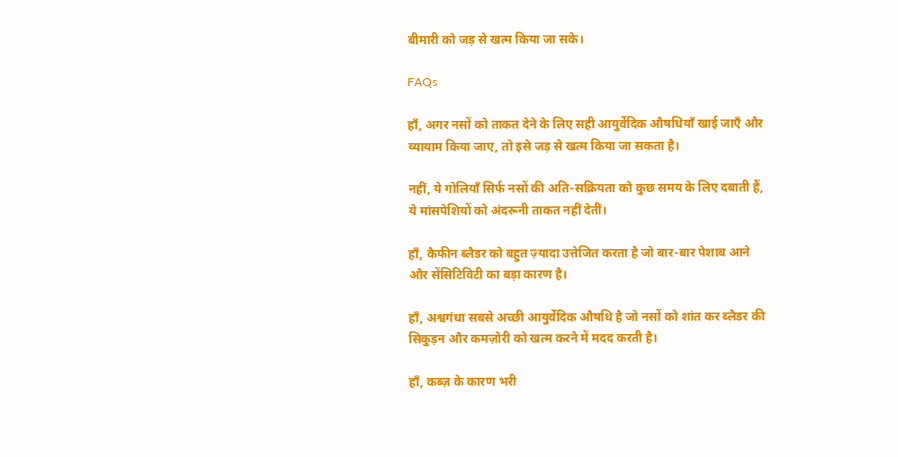बीमारी को जड़ से खत्म किया जा सके।

FAQs

हाँ, अगर नसों को ताकत देने के लिए सही आयुर्वेदिक औषधियाँ खाई जाएँ और व्यायाम किया जाए, तो इसे जड़ से खत्म किया जा सकता है।

नहीं, ये गोलियाँ सिर्फ नसों की अति-सक्रियता को कुछ समय के लिए दबाती हैं, ये मांसपेशियों को अंदरूनी ताकत नहीं देतीं।

हाँ, कैफीन ब्लैडर को बहुत ज़्यादा उत्तेजित करता है जो बार-बार पेशाब आने और सेंसिटिविटी का बड़ा कारण है।

हाँ, अश्वगंधा सबसे अच्छी आयुर्वेदिक औषधि है जो नसों को शांत कर ब्लैडर की सिकुड़न और कमज़ोरी को खत्म करने में मदद करती है।

हाँ, कब्ज़ के कारण भरी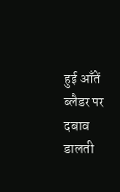हुई आँतें ब्लैडर पर दबाव डालती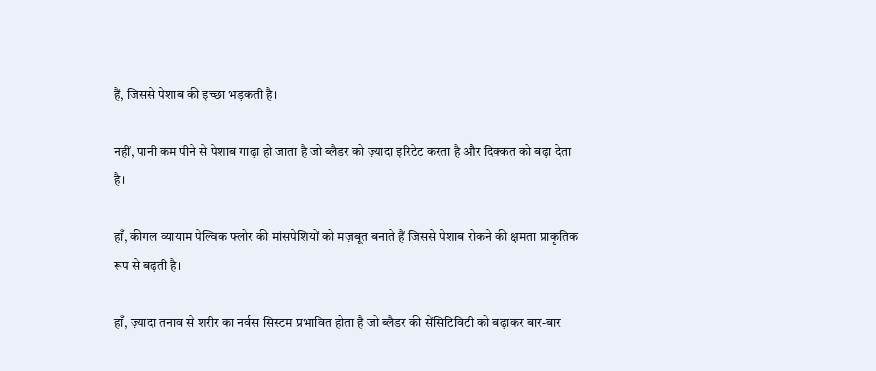हैं, जिससे पेशाब की इच्छा भड़कती है।

नहीं, पानी कम पीने से पेशाब गाढ़ा हो जाता है जो ब्लैडर को ज़्यादा इरिटेट करता है और दिक्कत को बढ़ा देता है।

हाँ, कीगल व्यायाम पेल्विक फ्लोर की मांसपेशियों को मज़बूत बनाते हैं जिससे पेशाब रोकने की क्षमता प्राकृतिक रूप से बढ़ती है।

हाँ, ज़्यादा तनाव से शरीर का नर्वस सिस्टम प्रभावित होता है जो ब्लैडर की सेंसिटिविटी को बढ़ाकर बार-बार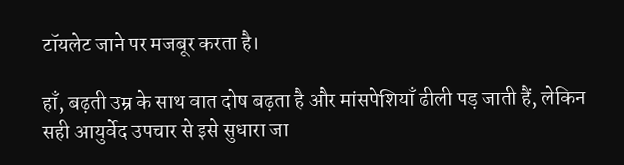टॉयलेट जाने पर मजबूर करता है।

हाँ, बढ़ती उम्र के साथ वात दोष बढ़ता है और मांसपेशियाँ ढीली पड़ जाती हैं, लेकिन सही आयुर्वेद उपचार से इसे सुधारा जा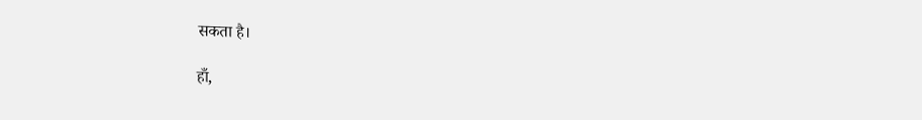सकता है।

हाँ,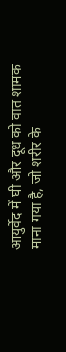आयुर्वेद में घी और दूध को वात शामक माना गया है, जो शरीर के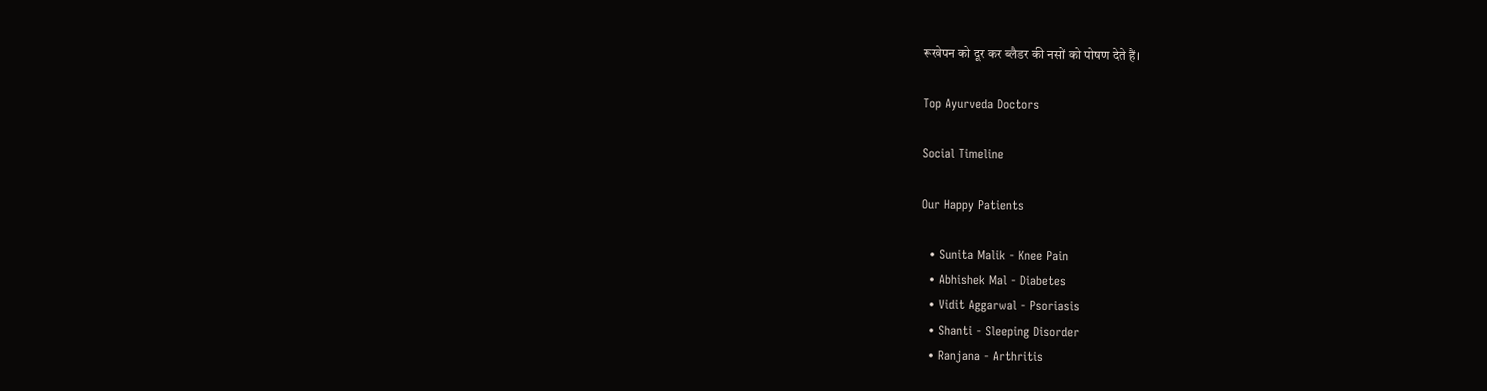रूखेपन को दूर कर ब्लैडर की नसों को पोषण देते हैं।

Top Ayurveda Doctors

Social Timeline

Our Happy Patients

  • Sunita Malik - Knee Pain
  • Abhishek Mal - Diabetes
  • Vidit Aggarwal - Psoriasis
  • Shanti - Sleeping Disorder
  • Ranjana - Arthritis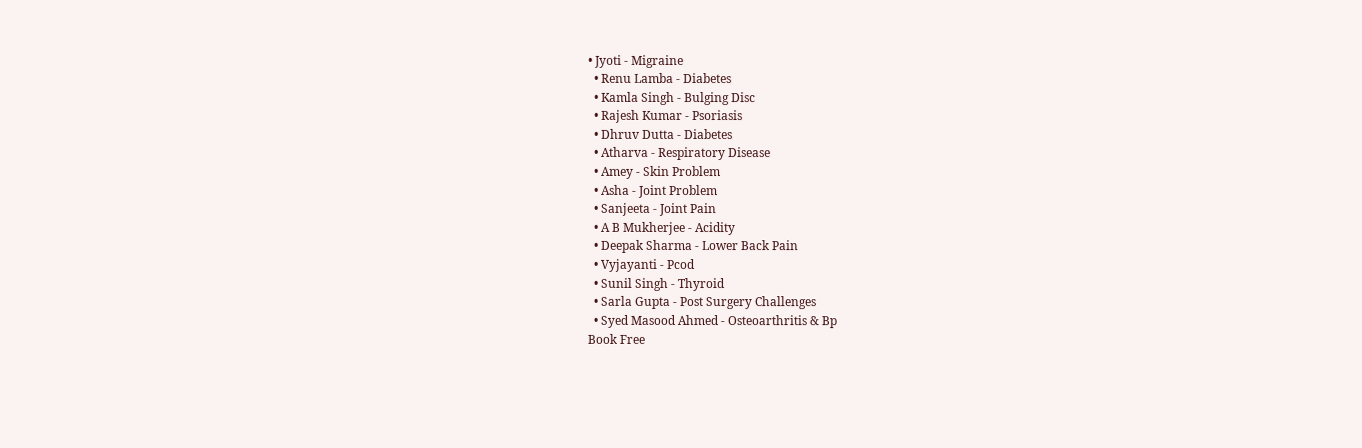• Jyoti - Migraine
  • Renu Lamba - Diabetes
  • Kamla Singh - Bulging Disc
  • Rajesh Kumar - Psoriasis
  • Dhruv Dutta - Diabetes
  • Atharva - Respiratory Disease
  • Amey - Skin Problem
  • Asha - Joint Problem
  • Sanjeeta - Joint Pain
  • A B Mukherjee - Acidity
  • Deepak Sharma - Lower Back Pain
  • Vyjayanti - Pcod
  • Sunil Singh - Thyroid
  • Sarla Gupta - Post Surgery Challenges
  • Syed Masood Ahmed - Osteoarthritis & Bp
Book Free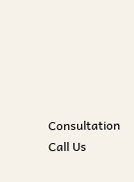Consultation Call Us